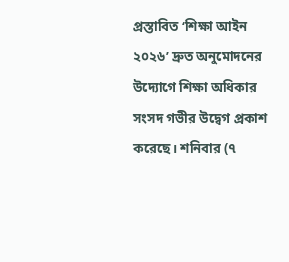প্রস্তাবিত ‘শিক্ষা আইন ২০২৬’ দ্রুত অনুমোদনের উদ্যোগে শিক্ষা অধিকার সংসদ গভীর উদ্বেগ প্রকাশ করেছে। শনিবার (৭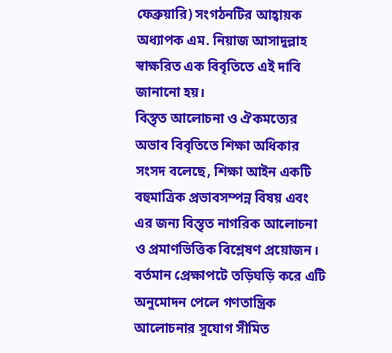ফেব্রুয়ারি) সংগঠনটির আহ্বায়ক অধ্যাপক এম. নিয়াজ আসাদুল্লাহ স্বাক্ষরিত এক বিবৃতিতে এই দাবি জানানো হয়।
বিস্তৃত আলোচনা ও ঐকমত্যের অভাব বিবৃতিতে শিক্ষা অধিকার সংসদ বলেছে, শিক্ষা আইন একটি বহুমাত্রিক প্রভাবসম্পন্ন বিষয় এবং এর জন্য বিস্তৃত নাগরিক আলোচনা ও প্রমাণভিত্তিক বিশ্লেষণ প্রয়োজন। বর্তমান প্রেক্ষাপটে তড়িঘড়ি করে এটি অনুমোদন পেলে গণতান্ত্রিক আলোচনার সুযোগ সীমিত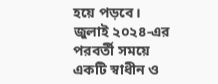হয়ে পড়বে। জুলাই ২০২৪-এর পরবর্তী সময়ে একটি স্বাধীন ও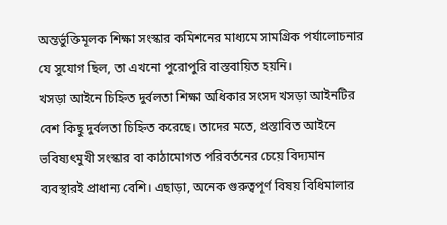অন্তর্ভুক্তিমূলক শিক্ষা সংস্কার কমিশনের মাধ্যমে সামগ্রিক পর্যালোচনার যে সুযোগ ছিল, তা এখনো পুরোপুরি বাস্তবায়িত হয়নি।
খসড়া আইনে চিহ্নিত দুর্বলতা শিক্ষা অধিকার সংসদ খসড়া আইনটির বেশ কিছু দুর্বলতা চিহ্নিত করেছে। তাদের মতে, প্রস্তাবিত আইনে ভবিষ্যৎমুখী সংস্কার বা কাঠামোগত পরিবর্তনের চেয়ে বিদ্যমান ব্যবস্থারই প্রাধান্য বেশি। এছাড়া, অনেক গুরুত্বপূর্ণ বিষয় বিধিমালার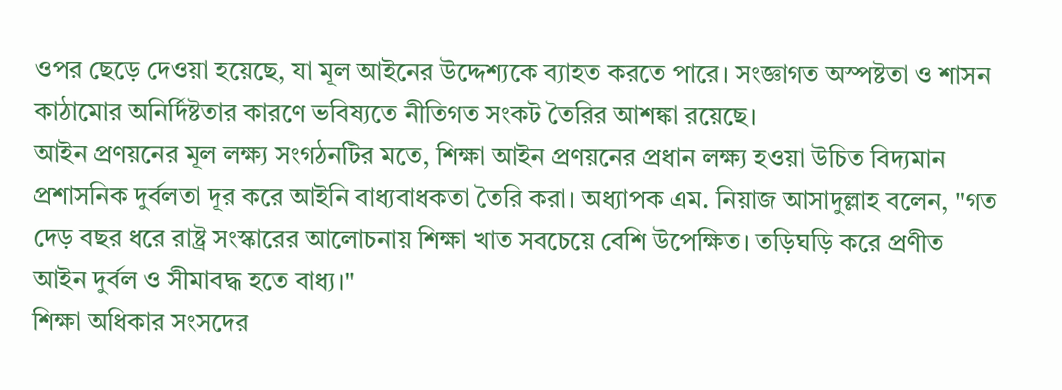ওপর ছেড়ে দেওয়া হয়েছে, যা মূল আইনের উদ্দেশ্যকে ব্যাহত করতে পারে। সংজ্ঞাগত অস্পষ্টতা ও শাসন কাঠামোর অনির্দিষ্টতার কারণে ভবিষ্যতে নীতিগত সংকট তৈরির আশঙ্কা রয়েছে।
আইন প্রণয়নের মূল লক্ষ্য সংগঠনটির মতে, শিক্ষা আইন প্রণয়নের প্রধান লক্ষ্য হওয়া উচিত বিদ্যমান প্রশাসনিক দুর্বলতা দূর করে আইনি বাধ্যবাধকতা তৈরি করা। অধ্যাপক এম. নিয়াজ আসাদুল্লাহ বলেন, "গত দেড় বছর ধরে রাষ্ট্র সংস্কারের আলোচনায় শিক্ষা খাত সবচেয়ে বেশি উপেক্ষিত। তড়িঘড়ি করে প্রণীত আইন দুর্বল ও সীমাবদ্ধ হতে বাধ্য।"
শিক্ষা অধিকার সংসদের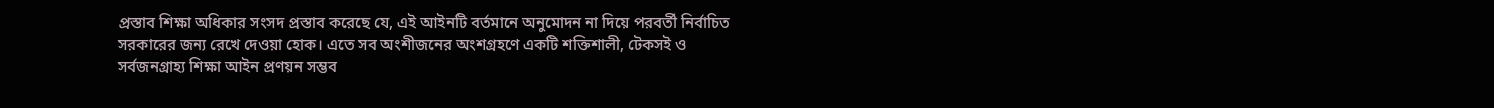প্রস্তাব শিক্ষা অধিকার সংসদ প্রস্তাব করেছে যে, এই আইনটি বর্তমানে অনুমোদন না দিয়ে পরবর্তী নির্বাচিত সরকারের জন্য রেখে দেওয়া হোক। এতে সব অংশীজনের অংশগ্রহণে একটি শক্তিশালী, টেকসই ও সর্বজনগ্রাহ্য শিক্ষা আইন প্রণয়ন সম্ভব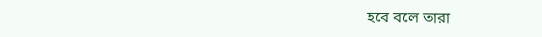হবে বলে তারা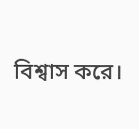বিশ্বাস করে।